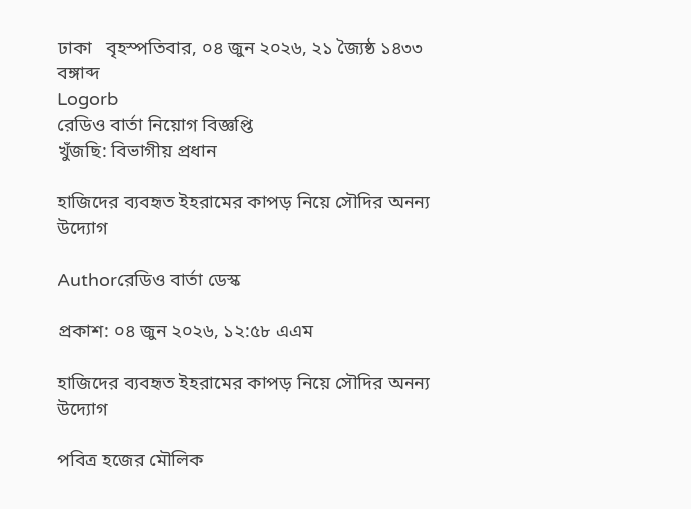ঢাকা   বৃহস্পতিবার, ০৪ জুন ২০২৬, ২১ জ্যৈষ্ঠ ১৪৩৩ বঙ্গাব্দ
Logorb
রেডিও বার্তা নিয়োগ বিজ্ঞপ্তি
খুঁজছি: বিভাগীয় প্রধান

হাজিদের ব্যবহৃত ইহরামের কাপড় নিয়ে সৌদির অনন্য উদ্যোগ

Authorরেডিও বার্তা ডেস্ক

প্রকাশ: ০৪ জুন ২০২৬, ১২:৫৮ এএম

হাজিদের ব্যবহৃত ইহরামের কাপড় নিয়ে সৌদির অনন্য উদ্যোগ

পবিত্র হজের মৌলিক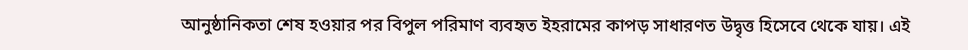আনুষ্ঠানিকতা শেষ হওয়ার পর বিপুল পরিমাণ ব্যবহৃত ইহরামের কাপড় সাধারণত উদ্বৃত্ত হিসেবে থেকে যায়। এই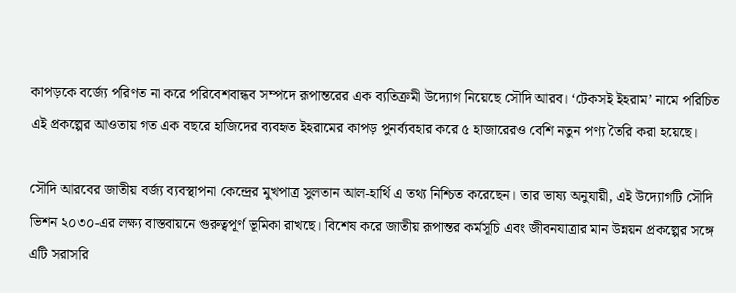কাপড়কে বর্জ্যে পরিণত না করে পরিবেশবান্ধব সম্পদে রূপান্তরের এক ব্যতিক্রমী উদ্যোগ নিয়েছে সৌদি আরব। ‘টেকসই ইহরাম’ নামে পরিচিত এই প্রকল্পের আওতায় গত এক বছরে হাজিদের ব্যবহৃত ইহরামের কাপড় পুনর্ব্যবহার করে ৫ হাজারেরও বেশি নতুন পণ্য তৈরি করা হয়েছে।

সৌদি আরবের জাতীয় বর্জ্য ব্যবস্থাপনা কেন্দ্রের মুখপাত্র সুলতান আল-হার্থি এ তথ্য নিশ্চিত করেছেন। তার ভাষ্য অনুযায়ী, এই উদ্যোগটি সৌদি ভিশন ২০৩০-এর লক্ষ্য বাস্তবায়নে গুরুত্বপূর্ণ ভূমিকা রাখছে। বিশেষ করে জাতীয় রূপান্তর কর্মসূচি এবং জীবনযাত্রার মান উন্নয়ন প্রকল্পের সঙ্গে এটি সরাসরি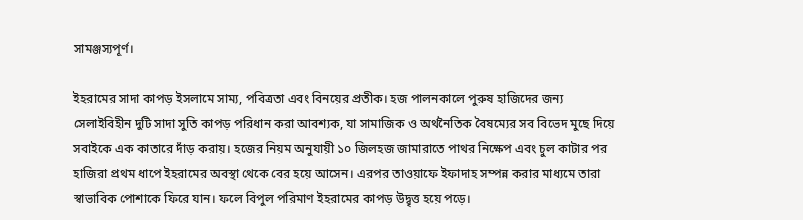সামঞ্জস্যপূর্ণ।

ইহরামের সাদা কাপড় ইসলামে সাম্য, পবিত্রতা এবং বিনয়ের প্রতীক। হজ পালনকালে পুরুষ হাজিদের জন্য সেলাইবিহীন দুটি সাদা সুতি কাপড় পরিধান করা আবশ্যক, যা সামাজিক ও অর্থনৈতিক বৈষম্যের সব বিভেদ মুছে দিয়ে সবাইকে এক কাতারে দাঁড় করায়। হজের নিয়ম অনুযায়ী ১০ জিলহজ জামারাতে পাথর নিক্ষেপ এবং চুল কাটার পর হাজিরা প্রথম ধাপে ইহরামের অবস্থা থেকে বের হয়ে আসেন। এরপর তাওয়াফে ইফাদাহ সম্পন্ন করার মাধ্যমে তারা স্বাভাবিক পোশাকে ফিরে যান। ফলে বিপুল পরিমাণ ইহরামের কাপড় উদ্বৃত্ত হয়ে পড়ে।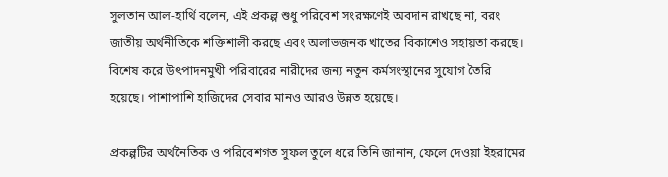সুলতান আল-হার্থি বলেন, এই প্রকল্প শুধু পরিবেশ সংরক্ষণেই অবদান রাখছে না, বরং জাতীয় অর্থনীতিকে শক্তিশালী করছে এবং অলাভজনক খাতের বিকাশেও সহায়তা করছে। বিশেষ করে উৎপাদনমুখী পরিবারের নারীদের জন্য নতুন কর্মসংস্থানের সুযোগ তৈরি হয়েছে। পাশাপাশি হাজিদের সেবার মানও আরও উন্নত হয়েছে।

প্রকল্পটির অর্থনৈতিক ও পরিবেশগত সুফল তুলে ধরে তিনি জানান, ফেলে দেওয়া ইহরামের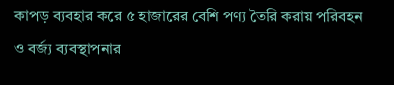কাপড় ব্যবহার করে ৫ হাজারের বেশি পণ্য তৈরি করায় পরিবহন ও বর্জ্য ব্যবস্থাপনার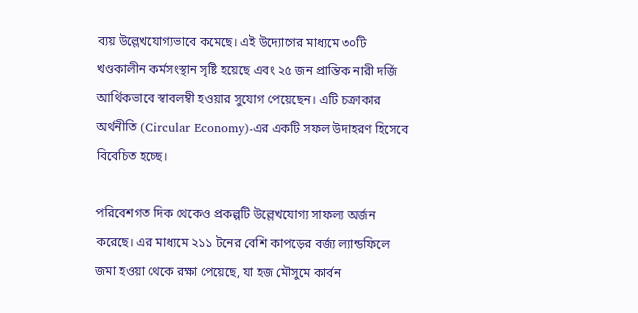ব্যয় উল্লেখযোগ্যভাবে কমেছে। এই উদ্যোগের মাধ্যমে ৩০টি খণ্ডকালীন কর্মসংস্থান সৃষ্টি হয়েছে এবং ২৫ জন প্রান্তিক নারী দর্জি আর্থিকভাবে স্বাবলম্বী হওয়ার সুযোগ পেয়েছেন। এটি চক্রাকার অর্থনীতি (Circular Economy)-এর একটি সফল উদাহরণ হিসেবে বিবেচিত হচ্ছে।

পরিবেশগত দিক থেকেও প্রকল্পটি উল্লেখযোগ্য সাফল্য অর্জন করেছে। এর মাধ্যমে ২১১ টনের বেশি কাপড়ের বর্জ্য ল্যান্ডফিলে জমা হওয়া থেকে রক্ষা পেয়েছে, যা হজ মৌসুমে কার্বন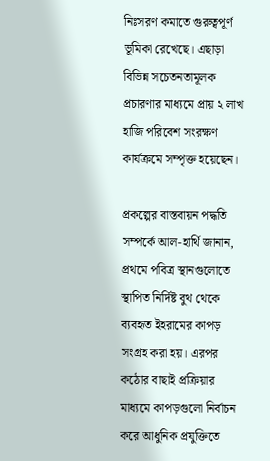নিঃসরণ কমাতে গুরুত্বপূর্ণ ভূমিকা রেখেছে। এছাড়া বিভিন্ন সচেতনতামূলক প্রচারণার মাধ্যমে প্রায় ২ লাখ হাজি পরিবেশ সংরক্ষণ কার্যক্রমে সম্পৃক্ত হয়েছেন।

প্রকল্পের বাস্তবায়ন পদ্ধতি সম্পর্কে আল-হার্থি জানান, প্রথমে পবিত্র স্থানগুলোতে স্থাপিত নির্দিষ্ট বুথ থেকে ব্যবহৃত ইহরামের কাপড় সংগ্রহ করা হয়। এরপর কঠোর বাছাই প্রক্রিয়ার মাধ্যমে কাপড়গুলো নির্বাচন করে আধুনিক প্রযুক্তিতে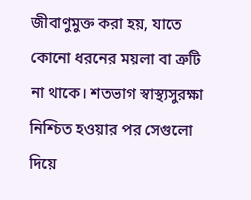জীবাণুমুক্ত করা হয়, যাতে কোনো ধরনের ময়লা বা ত্রুটি না থাকে। শতভাগ স্বাস্থ্যসুরক্ষা নিশ্চিত হওয়ার পর সেগুলো দিয়ে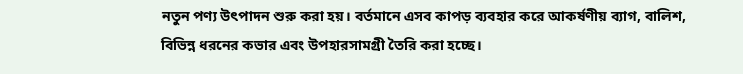নতুন পণ্য উৎপাদন শুরু করা হয়। বর্তমানে এসব কাপড় ব্যবহার করে আকর্ষণীয় ব্যাগ, বালিশ, বিভিন্ন ধরনের কভার এবং উপহারসামগ্রী তৈরি করা হচ্ছে।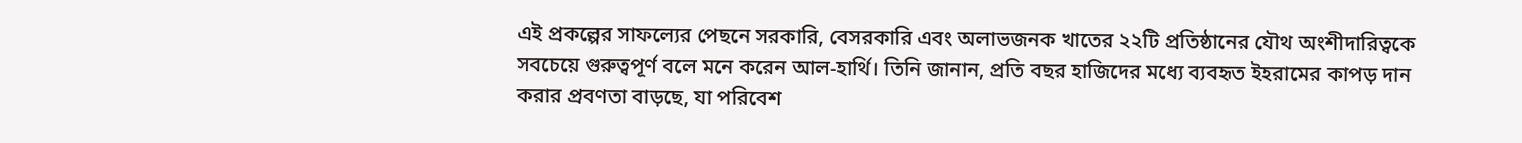এই প্রকল্পের সাফল্যের পেছনে সরকারি, বেসরকারি এবং অলাভজনক খাতের ২২টি প্রতিষ্ঠানের যৌথ অংশীদারিত্বকে সবচেয়ে গুরুত্বপূর্ণ বলে মনে করেন আল-হার্থি। তিনি জানান, প্রতি বছর হাজিদের মধ্যে ব্যবহৃত ইহরামের কাপড় দান করার প্রবণতা বাড়ছে, যা পরিবেশ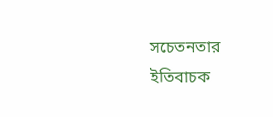সচেতনতার ইতিবাচক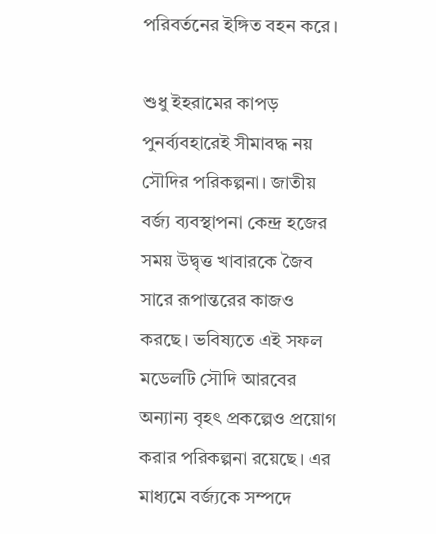পরিবর্তনের ইঙ্গিত বহন করে।

শুধু ইহরামের কাপড় পুনর্ব্যবহারেই সীমাবদ্ধ নয় সৌদির পরিকল্পনা। জাতীয় বর্জ্য ব্যবস্থাপনা কেন্দ্র হজের সময় উদ্বৃত্ত খাবারকে জৈব সারে রূপান্তরের কাজও করছে। ভবিষ্যতে এই সফল মডেলটি সৌদি আরবের অন্যান্য বৃহৎ প্রকল্পেও প্রয়োগ করার পরিকল্পনা রয়েছে। এর মাধ্যমে বর্জ্যকে সম্পদে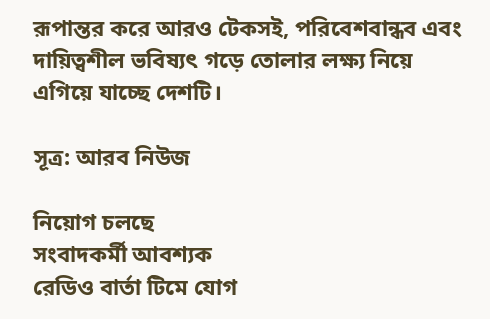রূপান্তর করে আরও টেকসই, পরিবেশবান্ধব এবং দায়িত্বশীল ভবিষ্যৎ গড়ে তোলার লক্ষ্য নিয়ে এগিয়ে যাচ্ছে দেশটি।

সূত্র: আরব নিউজ

নিয়োগ চলছে
সংবাদকর্মী আবশ্যক
রেডিও বার্তা টিমে যোগ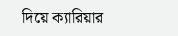দিয়ে ক্যারিয়ার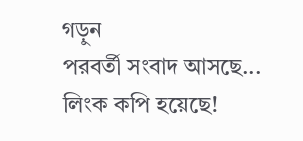গড়ুন
পরবর্তী সংবাদ আসছে...
লিংক কপি হয়েছে!